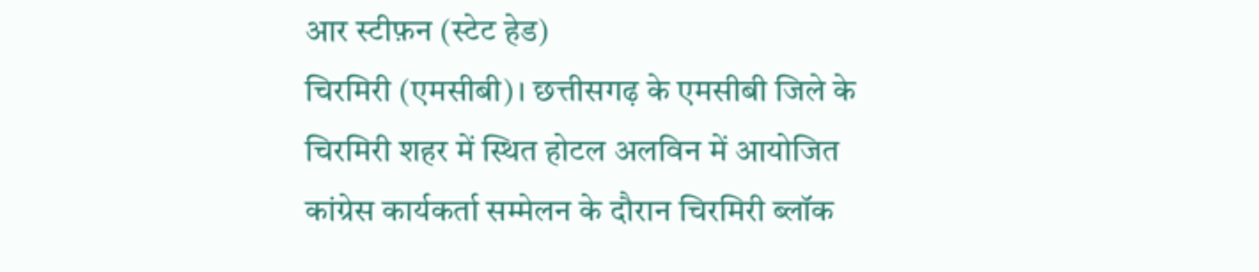आर स्टीफ़न (स्टेट हेड)
चिरमिरी (एमसीबी)। छत्तीसगढ़ के एमसीबी जिले के चिरमिरी शहर में स्थित होटल अलविन में आयोजित कांग्रेस कार्यकर्ता सम्मेलन के दौरान चिरमिरी ब्लॉक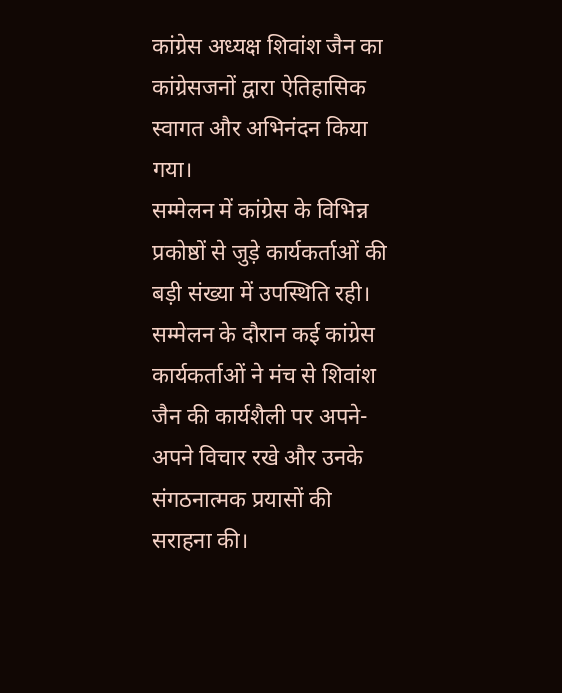कांग्रेस अध्यक्ष शिवांश जैन का कांग्रेसजनों द्वारा ऐतिहासिक स्वागत और अभिनंदन किया गया।
सम्मेलन में कांग्रेस के विभिन्न प्रकोष्ठों से जुड़े कार्यकर्ताओं की बड़ी संख्या में उपस्थिति रही।
सम्मेलन के दौरान कई कांग्रेस कार्यकर्ताओं ने मंच से शिवांश जैन की कार्यशैली पर अपने-अपने विचार रखे और उनके संगठनात्मक प्रयासों की सराहना की।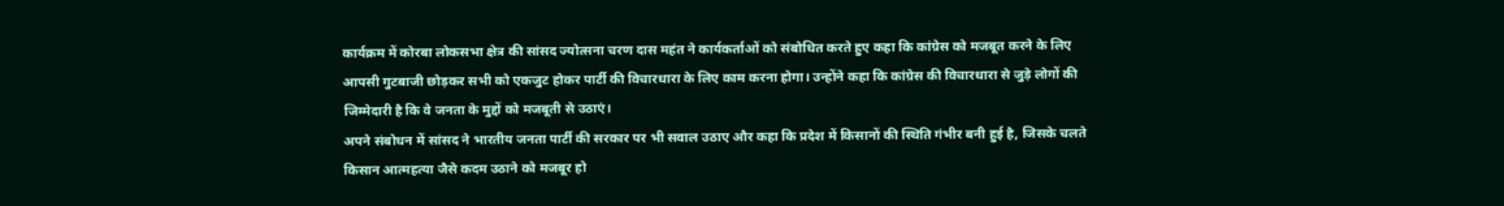कार्यक्रम में कोरबा लोकसभा क्षेत्र की सांसद ज्योत्सना चरण दास महंत ने कार्यकर्ताओं को संबोधित करते हुए कहा कि कांग्रेस को मजबूत करने के लिए आपसी गुटबाजी छोड़कर सभी को एकजुट होकर पार्टी की विचारधारा के लिए काम करना होगा। उन्होंने कहा कि कांग्रेस की विचारधारा से जुड़े लोगों की जिम्मेदारी है कि वे जनता के मुद्दों को मजबूती से उठाएं।
अपने संबोधन में सांसद ने भारतीय जनता पार्टी की सरकार पर भी सवाल उठाए और कहा कि प्रदेश में किसानों की स्थिति गंभीर बनी हुई है, जिसके चलते किसान आत्महत्या जैसे कदम उठाने को मजबूर हो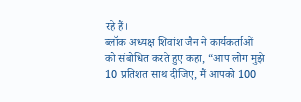रहे हैं।
ब्लॉक अध्यक्ष शिवांश जैन ने कार्यकर्ताओं को संबोधित करते हुए कहा, “आप लोग मुझे 10 प्रतिशत साथ दीजिए, मैं आपको 100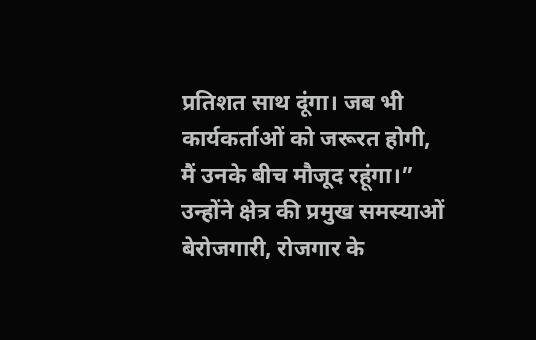प्रतिशत साथ दूंगा। जब भी कार्यकर्ताओं को जरूरत होगी, मैं उनके बीच मौजूद रहूंगा।” उन्होंने क्षेत्र की प्रमुख समस्याओं बेरोजगारी, रोजगार के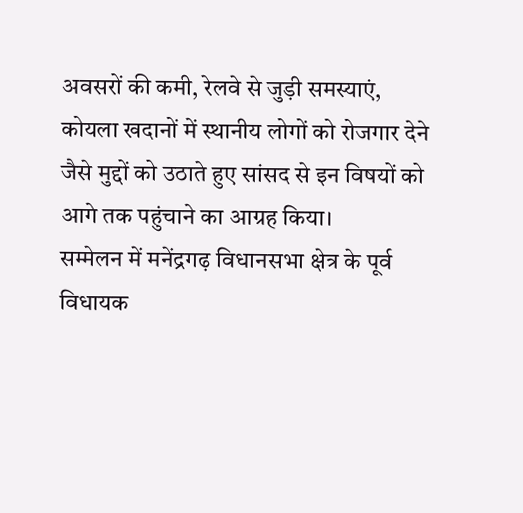अवसरों की कमी, रेलवे से जुड़ी समस्याएं, कोयला खदानों में स्थानीय लोगों को रोजगार देने जैसे मुद्दों को उठाते हुए सांसद से इन विषयों को आगे तक पहुंचाने का आग्रह किया।
सम्मेलन में मनेंद्रगढ़ विधानसभा क्षेत्र के पूर्व विधायक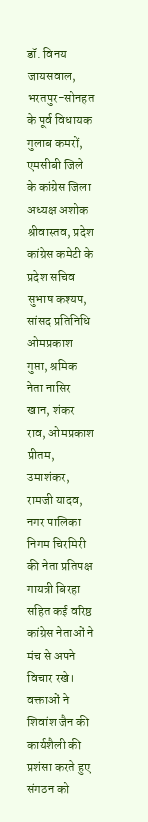डॉ. विनय जायसवाल, भरतपुर-सोनहत के पूर्व विधायक गुलाब कमरों, एमसीबी जिले के कांग्रेस जिला अध्यक्ष अशोक श्रीवास्तव, प्रदेश कांग्रेस कमेटी के प्रदेश सचिव सुभाष कश्यप, सांसद प्रतिनिधि ओमप्रकाश गुप्ता, श्रमिक नेता नासिर खान, शंकर राव, ओमप्रकाश प्रीतम, उमाशंकर, रामजी यादव, नगर पालिका निगम चिरमिरी की नेता प्रतिपक्ष गायत्री बिरहा सहित कई वरिष्ठ कांग्रेस नेताओं ने मंच से अपने विचार रखे। वक्ताओं ने शिवांश जैन की कार्यशैली की प्रशंसा करते हुए संगठन को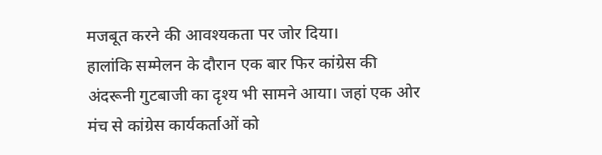मजबूत करने की आवश्यकता पर जोर दिया।
हालांकि सम्मेलन के दौरान एक बार फिर कांग्रेस की अंदरूनी गुटबाजी का दृश्य भी सामने आया। जहां एक ओर मंच से कांग्रेस कार्यकर्ताओं को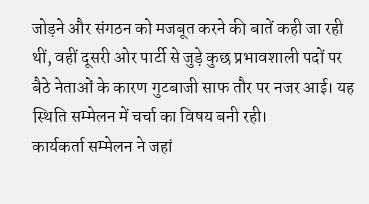जोड़ने और संगठन को मजबूत करने की बातें कही जा रही थीं, वहीं दूसरी ओर पार्टी से जुड़े कुछ प्रभावशाली पदों पर बैठे नेताओं के कारण गुटबाजी साफ तौर पर नजर आई। यह स्थिति सम्मेलन में चर्चा का विषय बनी रही।
कार्यकर्ता सम्मेलन ने जहां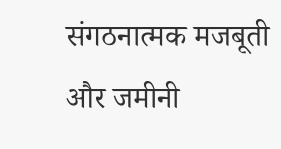संगठनात्मक मजबूती और जमीनी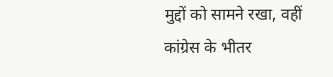मुद्दों को सामने रखा, वहीं कांग्रेस के भीतर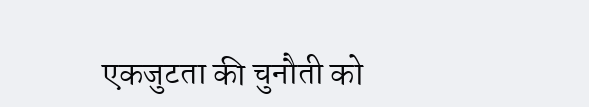एकजुटता की चुनौती को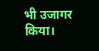भी उजागर किया।